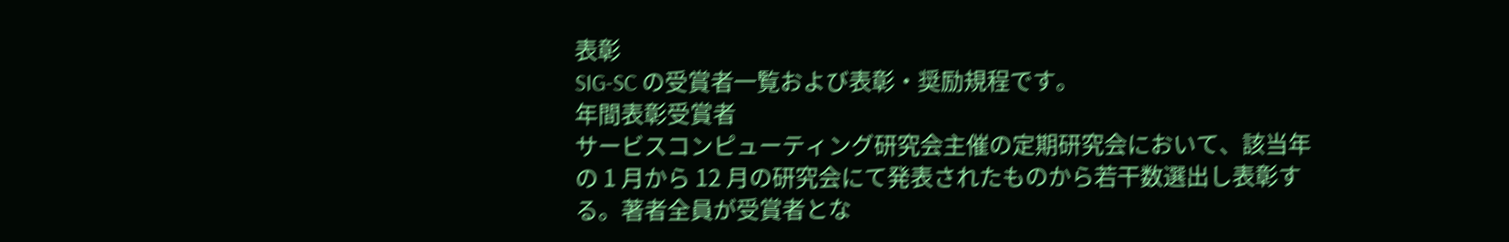表彰
SIG-SC の受賞者一覧および表彰・奨励規程です。
年間表彰受賞者
サービスコンピューティング研究会主催の定期研究会において、該当年の 1 月から 12 月の研究会にて発表されたものから若干数選出し表彰する。著者全員が受賞者とな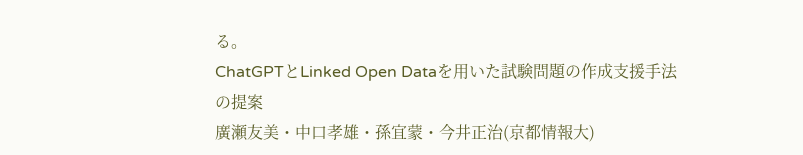る。
ChatGPTとLinked Open Dataを用いた試験問題の作成支援手法の提案
廣瀬友美・中口孝雄・孫宜蒙・今井正治(京都情報大)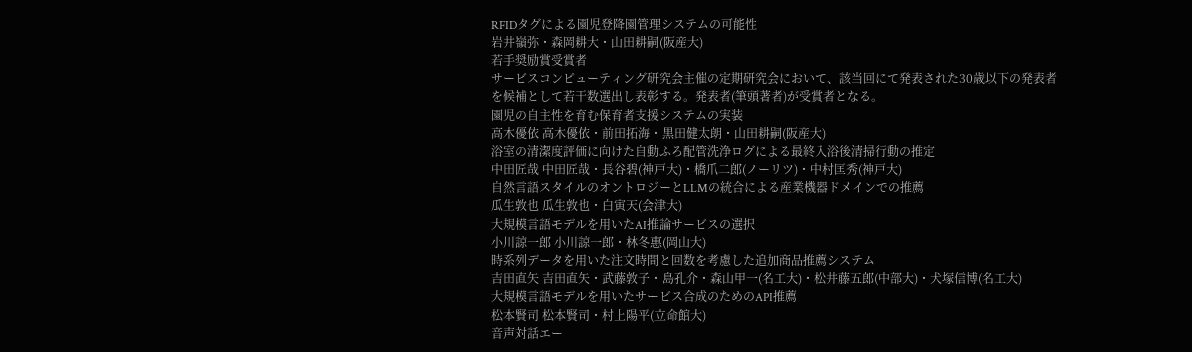RFIDタグによる園児登降園管理システムの可能性
岩井嶺弥・森岡耕大・山田耕嗣(阪産大)
若手奨励賞受賞者
サービスコンピューティング研究会主催の定期研究会において、該当回にて発表された30歳以下の発表者を候補として若干数選出し表彰する。発表者(筆頭著者)が受賞者となる。
園児の自主性を育む保育者支援システムの実装
高木優依 高木優依・前田拓海・黒田健太朗・山田耕嗣(阪産大)
浴室の清潔度評価に向けた自動ふろ配管洗浄ログによる最終入浴後清掃行動の推定
中田匠哉 中田匠哉・長谷碧(神戸大)・橋爪二郎(ノーリツ)・中村匡秀(神戸大)
自然言語スタイルのオントロジーとLLMの統合による産業機器ドメインでの推薦
瓜生敦也 瓜生敦也・白寅天(会津大)
大規模言語モデルを用いたAI推論サービスの選択
小川諒一郎 小川諒一郎・林冬惠(岡山大)
時系列データを用いた注文時間と回数を考慮した追加商品推薦システム
吉田直矢 吉田直矢・武藤敦子・島孔介・森山甲一(名工大)・松井藤五郎(中部大)・犬塚信博(名工大)
大規模言語モデルを用いたサービス合成のためのAPI推薦
松本賢司 松本賢司・村上陽平(立命館大)
音声対話エー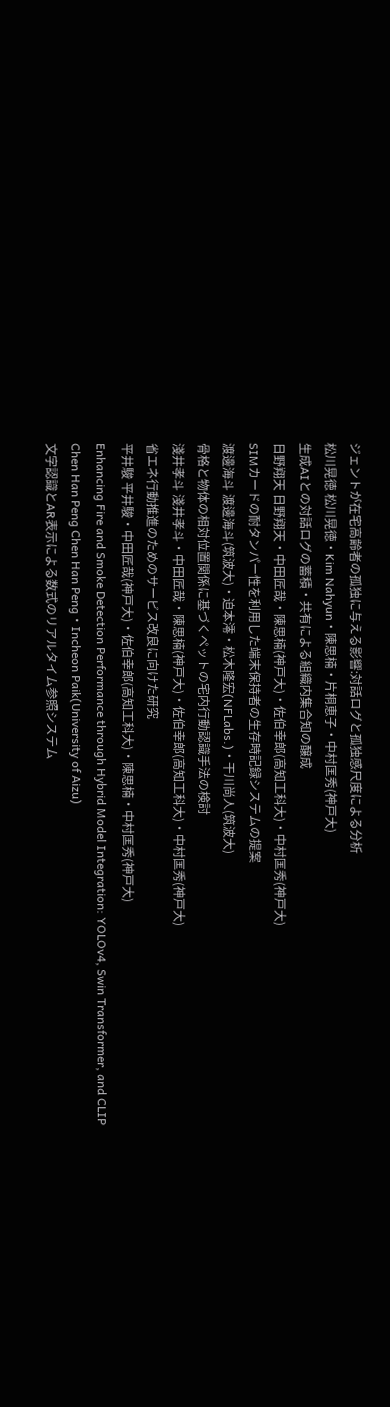ジェントが在宅高齢者の孤独に与える影響:対話ログと孤独感尺度による分析
松川晃徳 松川晃徳・Kim Nahyun・陳思楠・片桐恵子・中村匡秀(神戸大)
生成AIとの対話ログの蓄積・共有による組織内集合知の醸成
日野翔天 日野翔天・中田匠哉・陳思楠(神戸大)・佐伯幸郎(高知工科大)・中村匡秀(神戸大)
SIMカードの耐タンパー性を利用した端末保持者の生存時記録システムの提案
渡邊海斗 渡邊海斗(筑波大)・迫本澪・松木隆宏(NFLabs.)・干川尚人(筑波大)
骨格と物体の相対位置関係に基づくペットの宅内行動認識手法の検討
淺井孝斗 淺井孝斗・中田匠哉・陳思楠(神戸大)・佐伯幸郎(高知工科大)・中村匡秀(神戸大)
省エネ行動推進のためのサービス改良に向けた研究
平井駿 平井駿・中田匠哉(神戸大)・佐伯幸郎(高知工科大)・陳思楠・中村匡秀(神戸大)
Enhancing Fire and Smoke Detection Performance through Hybrid Model Integration: YOLOv4, Swin Transformer, and CLIP
Chen Han Peng Chen Han Peng・Incheon Paik(University of Aizu)
文字認識とAR表示による数式のリアルタイム参照システム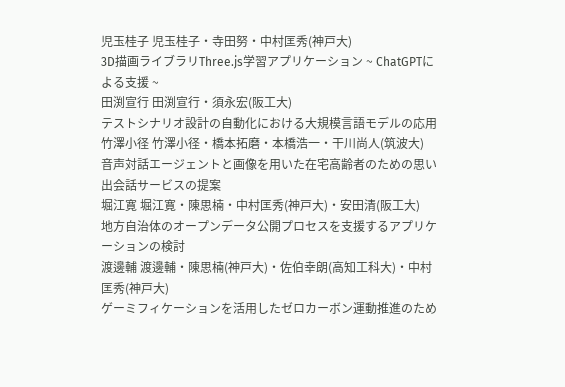児玉桂子 児玉桂子・寺田努・中村匡秀(神戸大)
3D描画ライブラリThree.js学習アプリケーション ~ ChatGPTによる支援 ~
田渕宣行 田渕宣行・須永宏(阪工大)
テストシナリオ設計の自動化における大規模言語モデルの応用
竹澤小径 竹澤小径・橋本拓磨・本橋浩一・干川尚人(筑波大)
音声対話エージェントと画像を用いた在宅高齢者のための思い出会話サービスの提案
堀江寛 堀江寛・陳思楠・中村匡秀(神戸大)・安田清(阪工大)
地方自治体のオープンデータ公開プロセスを支援するアプリケーションの検討
渡邊輔 渡邊輔・陳思楠(神戸大)・佐伯幸朗(高知工科大)・中村匡秀(神戸大)
ゲーミフィケーションを活用したゼロカーボン運動推進のため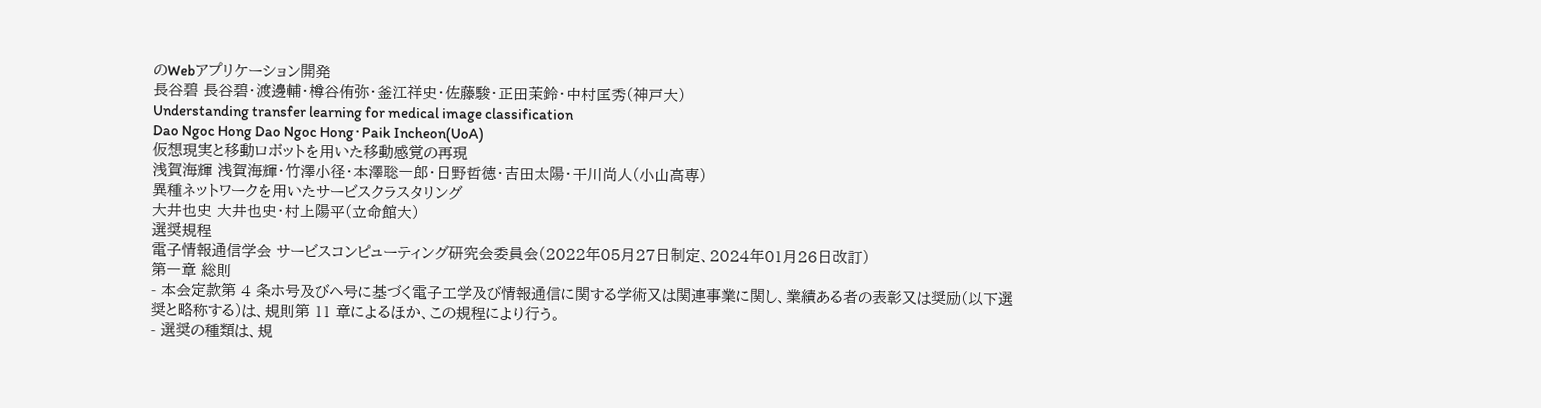のWebアプリケーション開発
長谷碧 長谷碧・渡邊輔・樽谷侑弥・釜江祥史・佐藤駿・正田茉鈴・中村匡秀(神戸大)
Understanding transfer learning for medical image classification
Dao Ngoc Hong Dao Ngoc Hong・Paik Incheon(UoA)
仮想現実と移動ロボットを用いた移動感覚の再現
浅賀海輝 浅賀海輝・竹澤小径・本澤聡一郎・日野哲徳・吉田太陽・干川尚人(小山高専)
異種ネットワークを用いたサービスクラスタリング
大井也史 大井也史・村上陽平(立命館大)
選奨規程
電子情報通信学会 サービスコンピューティング研究会委員会(2022年05月27日制定、2024年01月26日改訂)
第一章 総則
- 本会定款第 4 条ホ号及びヘ号に基づく電子工学及び情報通信に関する学術又は関連事業に関し、業績ある者の表彰又は奨励(以下選奨と略称する)は、規則第 11 章によるほか、この規程により行う。
- 選奨の種類は、規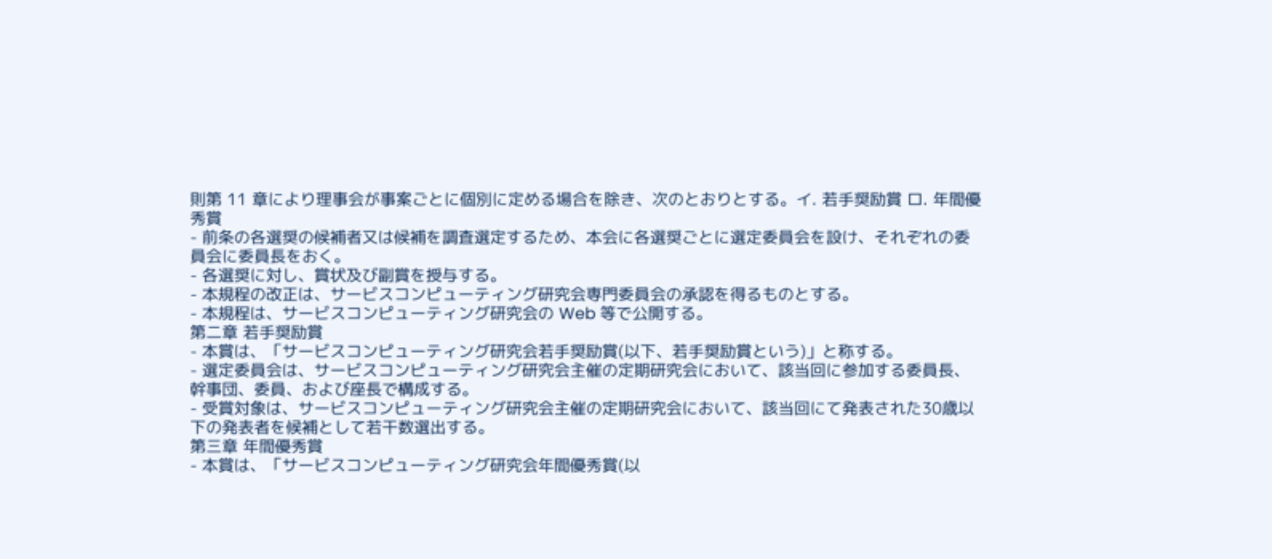則第 11 章により理事会が事案ごとに個別に定める場合を除き、次のとおりとする。イ. 若手奨励賞 ロ. 年間優秀賞
- 前条の各選奨の候補者又は候補を調査選定するため、本会に各選奨ごとに選定委員会を設け、それぞれの委員会に委員長をおく。
- 各選奨に対し、賞状及び副賞を授与する。
- 本規程の改正は、サービスコンピューティング研究会専門委員会の承認を得るものとする。
- 本規程は、サービスコンピューティング研究会の Web 等で公開する。
第二章 若手奨励賞
- 本賞は、「サービスコンピューティング研究会若手奨励賞(以下、若手奨励賞という)」と称する。
- 選定委員会は、サービスコンピューティング研究会主催の定期研究会において、該当回に参加する委員長、幹事団、委員、および座長で構成する。
- 受賞対象は、サービスコンピューティング研究会主催の定期研究会において、該当回にて発表された30歳以下の発表者を候補として若干数選出する。
第三章 年間優秀賞
- 本賞は、「サービスコンピューティング研究会年間優秀賞(以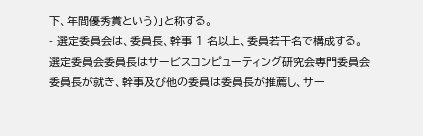下、年間優秀賞という)」と称する。
- 選定委員会は、委員長、幹事 1 名以上、委員若干名で構成する。選定委員会委員長はサービスコンピューティング研究会専門委員会委員長が就き、幹事及び他の委員は委員長が推薦し、サー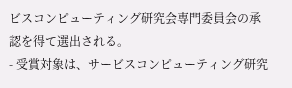ビスコンピューティング研究会専門委員会の承認を得て選出される。
- 受賞対象は、サービスコンピューティング研究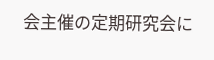会主催の定期研究会に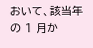おいて、該当年の 1 月か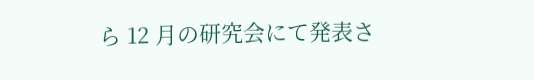ら 12 月の研究会にて発表さ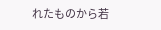れたものから若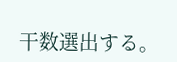干数選出する。